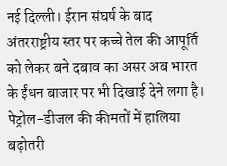नई दिल्ली। ईरान संघर्ष के बाद अंतरराष्ट्रीय स्तर पर कच्चे तेल की आपूर्ति को लेकर बने दबाव का असर अब भारत के ईंधन बाजार पर भी दिखाई देने लगा है। पेट्रोल-डीजल की कीमतों में हालिया बढ़ोतरी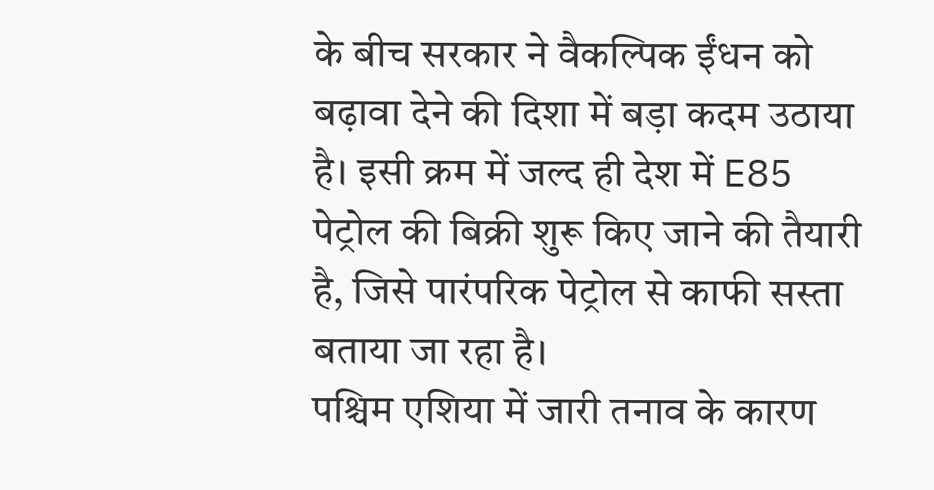के बीच सरकार ने वैकल्पिक ईंधन को बढ़ावा देने की दिशा में बड़ा कदम उठाया है। इसी क्रम में जल्द ही देश में E85 पेट्रोल की बिक्री शुरू किए जाने की तैयारी है, जिसे पारंपरिक पेट्रोल से काफी सस्ता बताया जा रहा है।
पश्चिम एशिया में जारी तनाव के कारण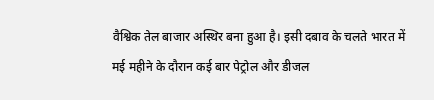वैश्विक तेल बाजार अस्थिर बना हुआ है। इसी दबाव के चलते भारत में मई महीने के दौरान कई बार पेट्रोल और डीजल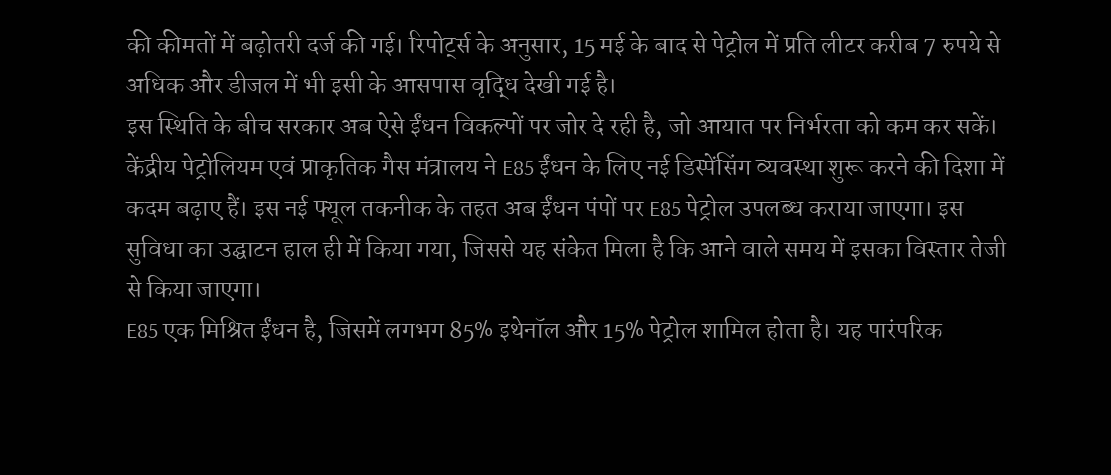की कीमतों में बढ़ोतरी दर्ज की गई। रिपोर्ट्स के अनुसार, 15 मई के बाद से पेट्रोल में प्रति लीटर करीब 7 रुपये से अधिक और डीजल में भी इसी के आसपास वृद्धि देखी गई है।
इस स्थिति के बीच सरकार अब ऐसे ईंधन विकल्पों पर जोर दे रही है, जो आयात पर निर्भरता को कम कर सकें।
केंद्रीय पेट्रोलियम एवं प्राकृतिक गैस मंत्रालय ने E85 ईंधन के लिए नई डिस्पेंसिंग व्यवस्था शुरू करने की दिशा में कदम बढ़ाए हैं। इस नई फ्यूल तकनीक के तहत अब ईंधन पंपों पर E85 पेट्रोल उपलब्ध कराया जाएगा। इस सुविधा का उद्घाटन हाल ही में किया गया, जिससे यह संकेत मिला है कि आने वाले समय में इसका विस्तार तेजी से किया जाएगा।
E85 एक मिश्रित ईंधन है, जिसमें लगभग 85% इथेनॉल और 15% पेट्रोल शामिल होता है। यह पारंपरिक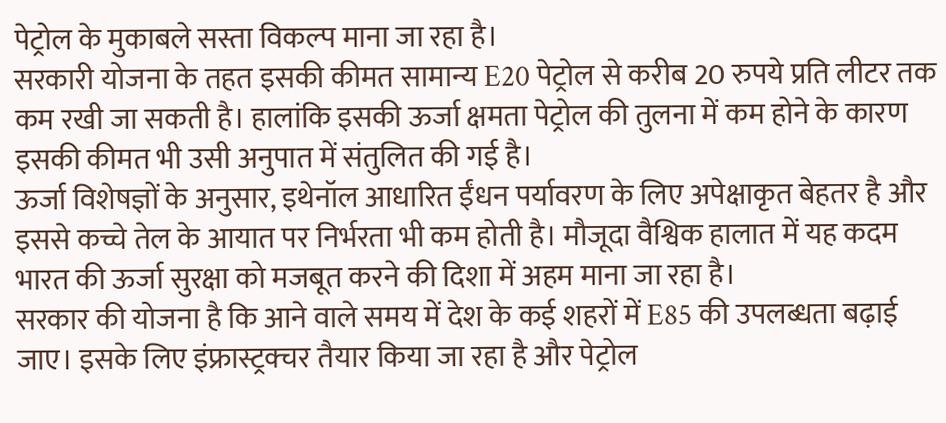पेट्रोल के मुकाबले सस्ता विकल्प माना जा रहा है।
सरकारी योजना के तहत इसकी कीमत सामान्य E20 पेट्रोल से करीब 20 रुपये प्रति लीटर तक कम रखी जा सकती है। हालांकि इसकी ऊर्जा क्षमता पेट्रोल की तुलना में कम होने के कारण इसकी कीमत भी उसी अनुपात में संतुलित की गई है।
ऊर्जा विशेषज्ञों के अनुसार, इथेनॉल आधारित ईंधन पर्यावरण के लिए अपेक्षाकृत बेहतर है और इससे कच्चे तेल के आयात पर निर्भरता भी कम होती है। मौजूदा वैश्विक हालात में यह कदम भारत की ऊर्जा सुरक्षा को मजबूत करने की दिशा में अहम माना जा रहा है।
सरकार की योजना है कि आने वाले समय में देश के कई शहरों में E85 की उपलब्धता बढ़ाई जाए। इसके लिए इंफ्रास्ट्रक्चर तैयार किया जा रहा है और पेट्रोल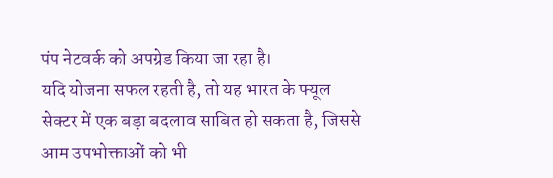पंप नेटवर्क को अपग्रेड किया जा रहा है।
यदि योजना सफल रहती है, तो यह भारत के फ्यूल सेक्टर में एक बड़ा बदलाव साबित हो सकता है, जिससे आम उपभोक्ताओं को भी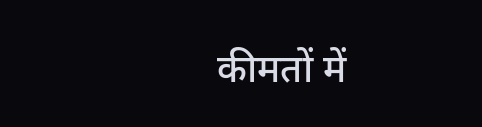कीमतों में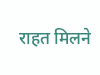राहत मिलने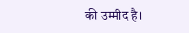की उम्मीद है।